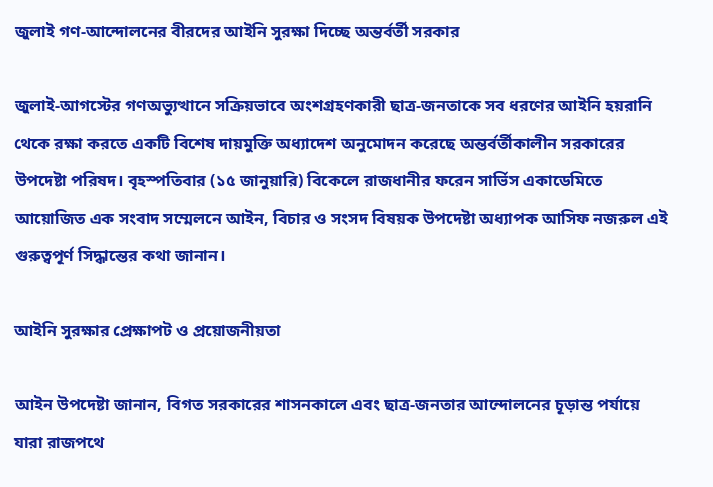জুলাই গণ-আন্দোলনের বীরদের আইনি সুরক্ষা দিচ্ছে অন্তর্বর্তী সরকার

জুলাই-আগস্টের গণঅভ্যুত্থানে সক্রিয়ভাবে অংশগ্রহণকারী ছাত্র-জনতাকে সব ধরণের আইনি হয়রানি থেকে রক্ষা করতে একটি বিশেষ দায়মুক্তি অধ্যাদেশ অনুমোদন করেছে অন্তর্বর্তীকালীন সরকারের উপদেষ্টা পরিষদ। বৃহস্পতিবার (১৫ জানুয়ারি) বিকেলে রাজধানীর ফরেন সার্ভিস একাডেমিতে আয়োজিত এক সংবাদ সম্মেলনে আইন, বিচার ও সংসদ বিষয়ক উপদেষ্টা অধ্যাপক আসিফ নজরুল এই গুরুত্বপূর্ণ সিদ্ধান্তের কথা জানান।

আইনি সুরক্ষার প্রেক্ষাপট ও প্রয়োজনীয়তা

আইন উপদেষ্টা জানান, বিগত সরকারের শাসনকালে এবং ছাত্র-জনতার আন্দোলনের চূড়ান্ত পর্যায়ে যারা রাজপথে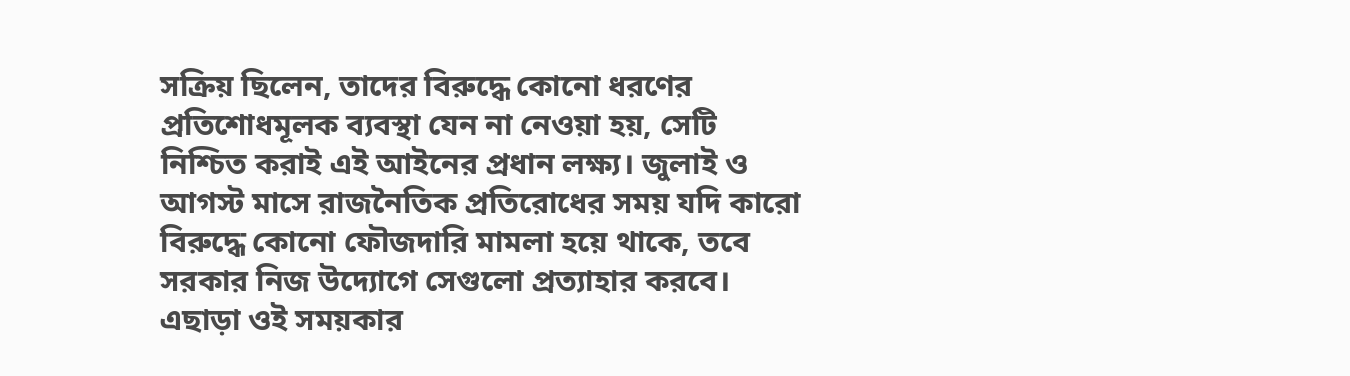সক্রিয় ছিলেন, তাদের বিরুদ্ধে কোনো ধরণের প্রতিশোধমূলক ব্যবস্থা যেন না নেওয়া হয়, সেটি নিশ্চিত করাই এই আইনের প্রধান লক্ষ্য। জুলাই ও আগস্ট মাসে রাজনৈতিক প্রতিরোধের সময় যদি কারো বিরুদ্ধে কোনো ফৌজদারি মামলা হয়ে থাকে, তবে সরকার নিজ উদ্যোগে সেগুলো প্রত্যাহার করবে। এছাড়া ওই সময়কার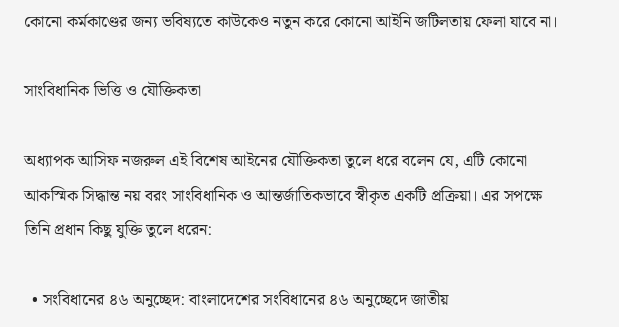কোনো কর্মকাণ্ডের জন্য ভবিষ্যতে কাউকেও নতুন করে কোনো আইনি জটিলতায় ফেলা যাবে না।

সাংবিধানিক ভিত্তি ও যৌক্তিকতা

অধ্যাপক আসিফ নজরুল এই বিশেষ আইনের যৌক্তিকতা তুলে ধরে বলেন যে, এটি কোনো আকস্মিক সিদ্ধান্ত নয় বরং সাংবিধানিক ও আন্তর্জাতিকভাবে স্বীকৃত একটি প্রক্রিয়া। এর সপক্ষে তিনি প্রধান কিছু যুক্তি তুলে ধরেন:

  • সংবিধানের ৪৬ অনুচ্ছেদ: বাংলাদেশের সংবিধানের ৪৬ অনুচ্ছেদে জাতীয়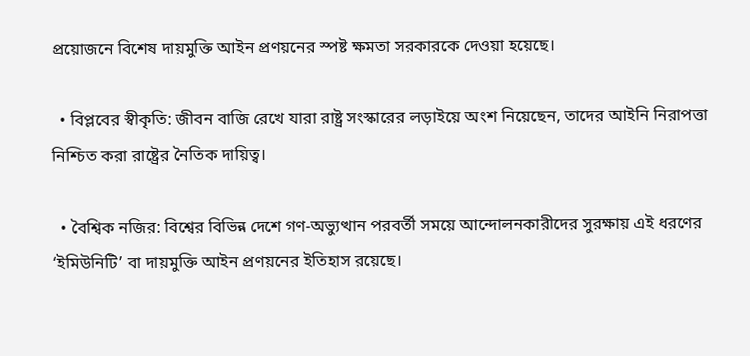প্রয়োজনে বিশেষ দায়মুক্তি আইন প্রণয়নের স্পষ্ট ক্ষমতা সরকারকে দেওয়া হয়েছে।

  • বিপ্লবের স্বীকৃতি: জীবন বাজি রেখে যারা রাষ্ট্র সংস্কারের লড়াইয়ে অংশ নিয়েছেন, তাদের আইনি নিরাপত্তা নিশ্চিত করা রাষ্ট্রের নৈতিক দায়িত্ব।

  • বৈশ্বিক নজির: বিশ্বের বিভিন্ন দেশে গণ-অভ্যুত্থান পরবর্তী সময়ে আন্দোলনকারীদের সুরক্ষায় এই ধরণের ‘ইমিউনিটি’ বা দায়মুক্তি আইন প্রণয়নের ইতিহাস রয়েছে।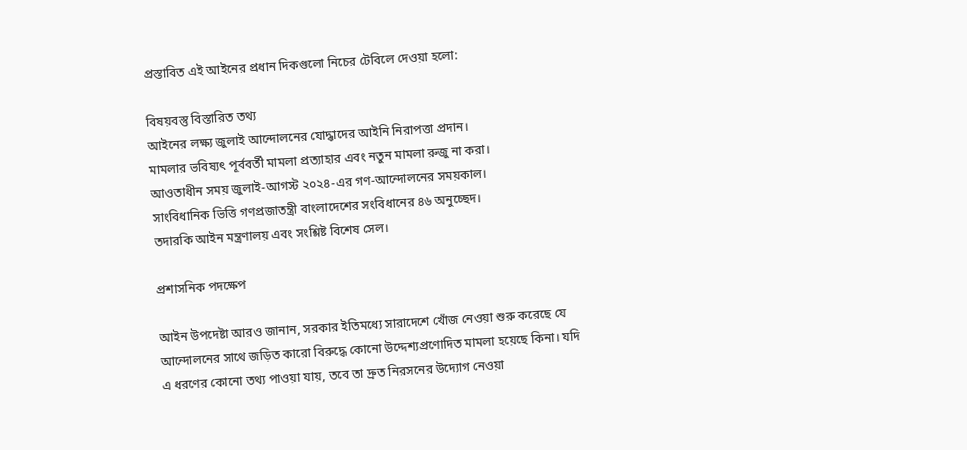প্রস্তাবিত এই আইনের প্রধান দিকগুলো নিচের টেবিলে দেওয়া হলো:

বিষয়বস্তু বিস্তারিত তথ্য
আইনের লক্ষ্য জুলাই আন্দোলনের যোদ্ধাদের আইনি নিরাপত্তা প্রদান।
মামলার ভবিষ্যৎ পূর্ববর্তী মামলা প্রত্যাহার এবং নতুন মামলা রুজু না করা।
আওতাধীন সময় জুলাই-আগস্ট ২০২৪-এর গণ-আন্দোলনের সময়কাল।
সাংবিধানিক ভিত্তি গণপ্রজাতন্ত্রী বাংলাদেশের সংবিধানের ৪৬ অনুচ্ছেদ।
তদারকি আইন মন্ত্রণালয় এবং সংশ্লিষ্ট বিশেষ সেল।

প্রশাসনিক পদক্ষেপ

আইন উপদেষ্টা আরও জানান, সরকার ইতিমধ্যে সারাদেশে খোঁজ নেওয়া শুরু করেছে যে আন্দোলনের সাথে জড়িত কারো বিরুদ্ধে কোনো উদ্দেশ্যপ্রণোদিত মামলা হয়েছে কিনা। যদি এ ধরণের কোনো তথ্য পাওয়া যায়, তবে তা দ্রুত নিরসনের উদ্যোগ নেওয়া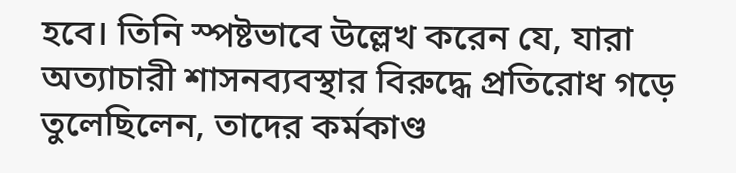হবে। তিনি স্পষ্টভাবে উল্লেখ করেন যে, যারা অত্যাচারী শাসনব্যবস্থার বিরুদ্ধে প্রতিরোধ গড়ে তুলেছিলেন, তাদের কর্মকাণ্ড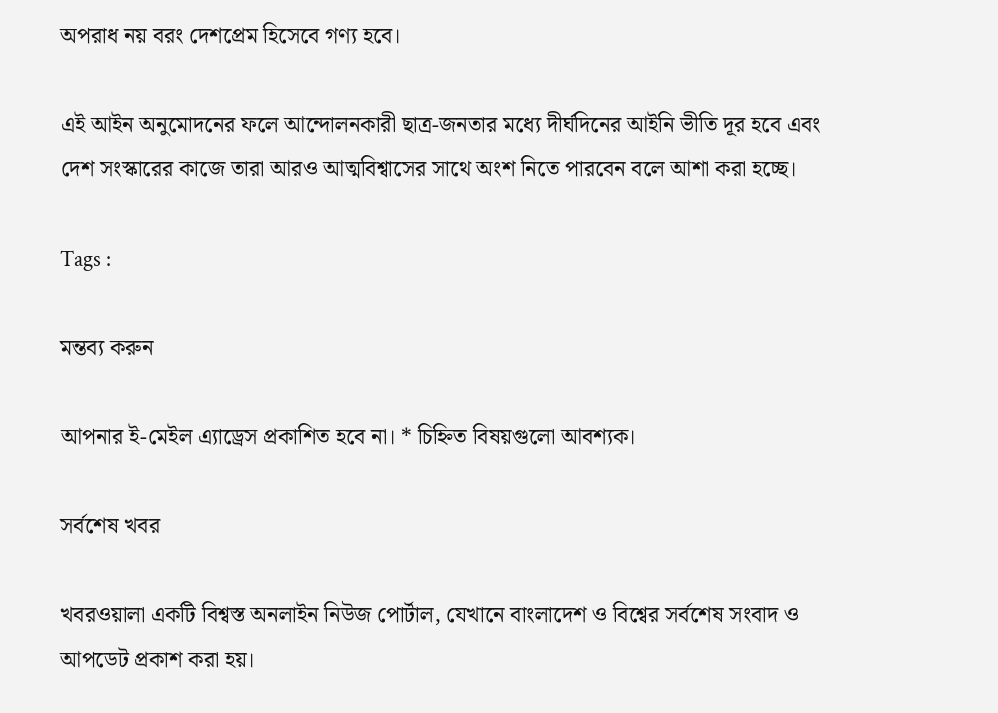অপরাধ নয় বরং দেশপ্রেম হিসেবে গণ্য হবে।

এই আইন অনুমোদনের ফলে আন্দোলনকারী ছাত্র-জনতার মধ্যে দীর্ঘদিনের আইনি ভীতি দূর হবে এবং দেশ সংস্কারের কাজে তারা আরও আত্মবিশ্বাসের সাথে অংশ নিতে পারবেন বলে আশা করা হচ্ছে।

Tags :

মন্তব্য করুন

আপনার ই-মেইল এ্যাড্রেস প্রকাশিত হবে না। * চিহ্নিত বিষয়গুলো আবশ্যক।

সর্বশেষ খবর

খবরওয়ালা একটি বিশ্বস্ত অনলাইন নিউজ পোর্টাল, যেখানে বাংলাদেশ ও বিশ্বের সর্বশেষ সংবাদ ও আপডেট প্রকাশ করা হয়।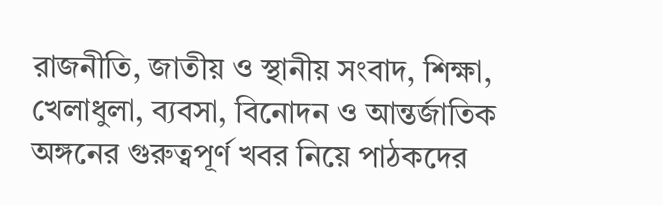রাজনীতি, জাতীয় ও স্থানীয় সংবাদ, শিক্ষা, খেলাধুলা, ব্যবসা, বিনোদন ও আন্তর্জাতিক অঙ্গনের গুরুত্বপূর্ণ খবর নিয়ে পাঠকদের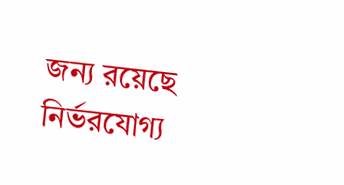জন্য রয়েছে নির্ভরযোগ্য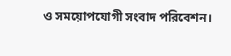ও সময়োপযোগী সংবাদ পরিবেশন।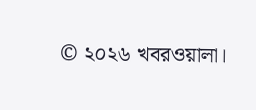© ২০২৬ খবরওয়ালা।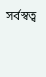সর্বস্বত্ব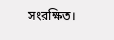সংরক্ষিত।